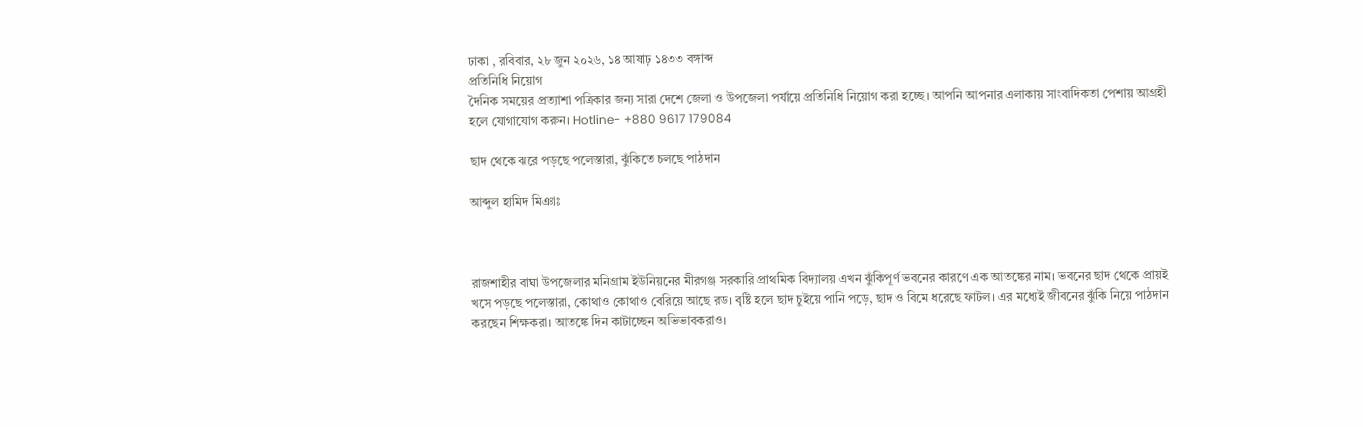ঢাকা , রবিবার, ২৮ জুন ২০২৬, ১৪ আষাঢ় ১৪৩৩ বঙ্গাব্দ
প্রতিনিধি নিয়োগ
দৈনিক সময়ের প্রত্যাশা পত্রিকার জন্য সারা দেশে জেলা ও উপজেলা পর্যায়ে প্রতিনিধি নিয়োগ করা হচ্ছে। আপনি আপনার এলাকায় সাংবাদিকতা পেশায় আগ্রহী হলে যোগাযোগ করুন। Hotline- +880 9617 179084

ছাদ থেকে ঝরে পড়ছে পলেস্তারা, ঝুঁকিতে চলছে পাঠদান

আব্দুল হামিদ মিঞাঃ



রাজশাহীর বাঘা উপজেলার মনিগ্রাম ইউনিয়নের মীরগঞ্জ সরকারি প্রাথমিক বিদ্যালয় এখন ঝুঁকিপূর্ণ ভবনের কারণে এক আতঙ্কের নাম। ভবনের ছাদ থেকে প্রায়ই খসে পড়ছে পলেস্তারা, কোথাও কোথাও বেরিয়ে আছে রড। বৃষ্টি হলে ছাদ চুইয়ে পানি পড়ে, ছাদ ও বিমে ধরেছে ফাটল। এর মধ্যেই জীবনের ঝুঁকি নিয়ে পাঠদান করছেন শিক্ষকরা। আতঙ্কে দিন কাটাচ্ছেন অভিভাবকরাও।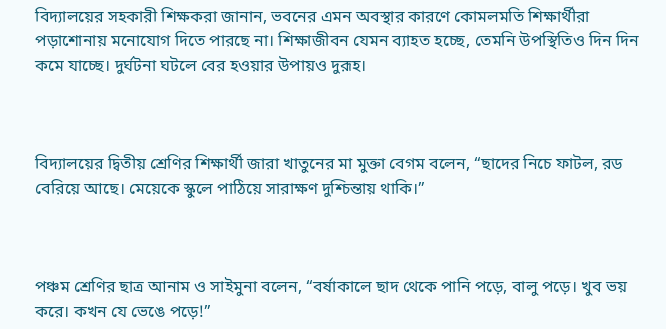বিদ্যালয়ের সহকারী শিক্ষকরা জানান, ভবনের এমন অবস্থার কারণে কোমলমতি শিক্ষার্থীরা পড়াশোনায় মনোযোগ দিতে পারছে না। শিক্ষাজীবন যেমন ব্যাহত হচ্ছে, তেমনি উপস্থিতিও দিন দিন কমে যাচ্ছে। দুর্ঘটনা ঘটলে বের হওয়ার উপায়ও দুরূহ।



বিদ্যালয়ের দ্বিতীয় শ্রেণির শিক্ষার্থী জারা খাতুনের মা মুক্তা বেগম বলেন, “ছাদের নিচে ফাটল, রড বেরিয়ে আছে। মেয়েকে স্কুলে পাঠিয়ে সারাক্ষণ দুশ্চিন্তায় থাকি।”



পঞ্চম শ্রেণির ছাত্র আনাম ও সাইমুনা বলেন, “বর্ষাকালে ছাদ থেকে পানি পড়ে, বালু পড়ে। খুব ভয় করে। কখন যে ভেঙে পড়ে!”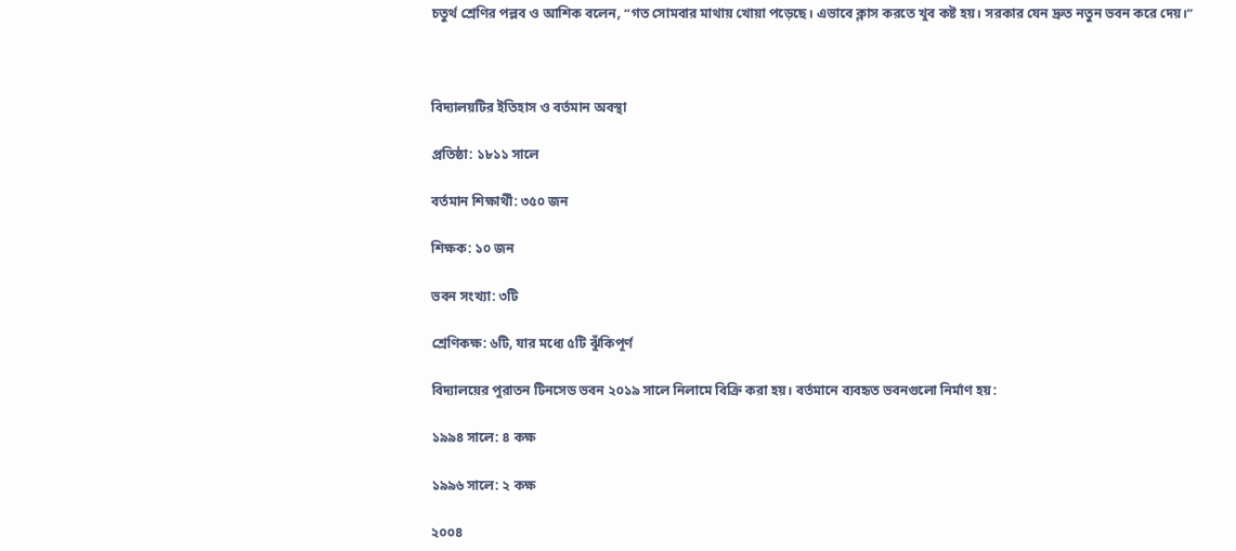চতুর্থ শ্রেণির পল্লব ও আশিক বলেন, “গত সোমবার মাথায় খোয়া পড়েছে। এভাবে ক্লাস করতে খুব কষ্ট হয়। সরকার যেন দ্রুত নতুন ভবন করে দেয়।”



বিদ্যালয়টির ইতিহাস ও বর্তমান অবস্থা

প্রতিষ্ঠা: ১৮১১ সালে

বর্তমান শিক্ষার্থী: ৩৫০ জন

শিক্ষক: ১০ জন

ভবন সংখ্যা: ৩টি

শ্রেণিকক্ষ: ৬টি, যার মধ্যে ৫টি ঝুঁকিপূর্ণ

বিদ্যালয়ের পুরাতন টিনসেড ভবন ২০১৯ সালে নিলামে বিক্রি করা হয়। বর্তমানে ব্যবহৃত ভবনগুলো নির্মাণ হয়:

১৯৯৪ সালে: ৪ কক্ষ

১৯৯৬ সালে: ২ কক্ষ

২০০৪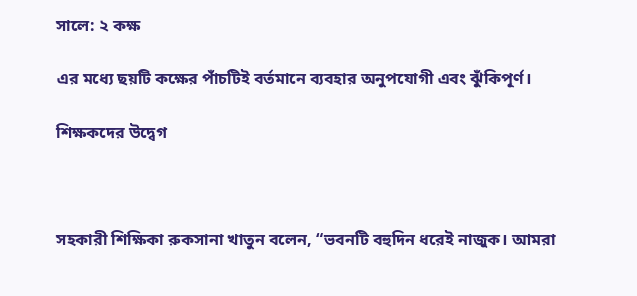সালে: ২ কক্ষ

এর মধ্যে ছয়টি কক্ষের পাঁচটিই বর্তমানে ব্যবহার অনুপযোগী এবং ঝুঁকিপূর্ণ।

শিক্ষকদের উদ্বেগ



সহকারী শিক্ষিকা রুকসানা খাতুন বলেন, “ভবনটি বহুদিন ধরেই নাজুক। আমরা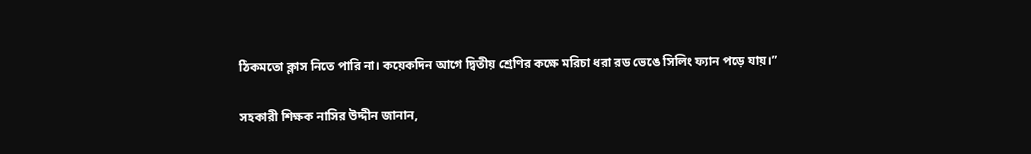ঠিকমতো ক্লাস নিতে পারি না। কয়েকদিন আগে দ্বিতীয় শ্রেণির কক্ষে মরিচা ধরা রড ভেঙে সিলিং ফ্যান পড়ে যায়।”

সহকারী শিক্ষক নাসির উদ্দীন জানান,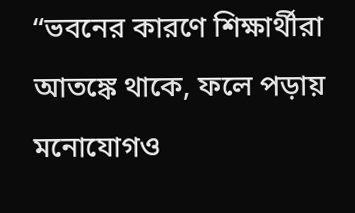“ভবনের কারণে শিক্ষার্থীরা আতঙ্কে থাকে, ফলে পড়ায় মনোযোগও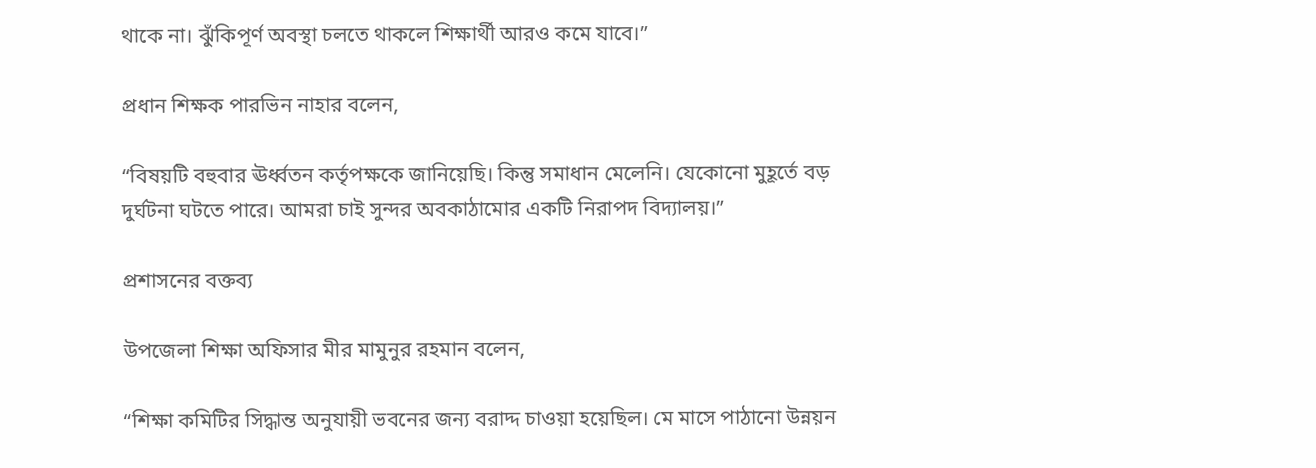থাকে না। ঝুঁকিপূর্ণ অবস্থা চলতে থাকলে শিক্ষার্থী আরও কমে যাবে।”

প্রধান শিক্ষক পারভিন নাহার বলেন,

“বিষয়টি বহুবার ঊর্ধ্বতন কর্তৃপক্ষকে জানিয়েছি। কিন্তু সমাধান মেলেনি। যেকোনো মুহূর্তে বড় দুর্ঘটনা ঘটতে পারে। আমরা চাই সুন্দর অবকাঠামোর একটি নিরাপদ বিদ্যালয়।”

প্রশাসনের বক্তব্য

উপজেলা শিক্ষা অফিসার মীর মামুনুর রহমান বলেন,

“শিক্ষা কমিটির সিদ্ধান্ত অনুযায়ী ভবনের জন্য বরাদ্দ চাওয়া হয়েছিল। মে মাসে পাঠানো উন্নয়ন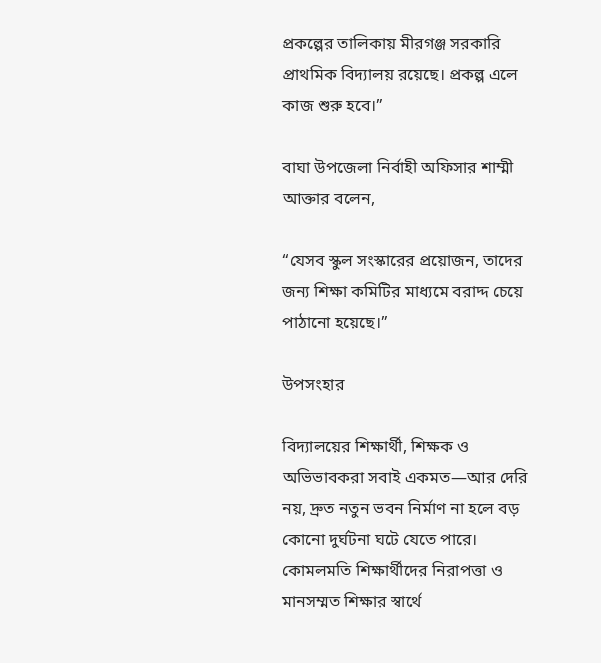প্রকল্পের তালিকায় মীরগঞ্জ সরকারি প্রাথমিক বিদ্যালয় রয়েছে। প্রকল্প এলে কাজ শুরু হবে।”

বাঘা উপজেলা নির্বাহী অফিসার শাম্মী আক্তার বলেন,

“যেসব স্কুল সংস্কারের প্রয়োজন, তাদের জন্য শিক্ষা কমিটির মাধ্যমে বরাদ্দ চেয়ে পাঠানো হয়েছে।”

উপসংহার

বিদ্যালয়ের শিক্ষার্থী, শিক্ষক ও অভিভাবকরা সবাই একমত—আর দেরি নয়, দ্রুত নতুন ভবন নির্মাণ না হলে বড় কোনো দুর্ঘটনা ঘটে যেতে পারে। কোমলমতি শিক্ষার্থীদের নিরাপত্তা ও মানসম্মত শিক্ষার স্বার্থে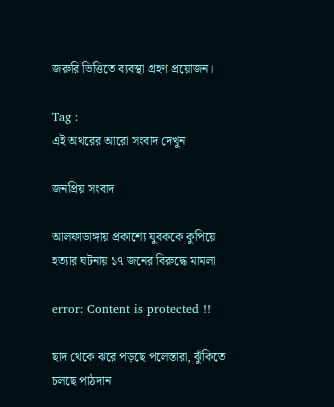জরুরি ভিত্তিতে ব্যবস্থা গ্রহণ প্রয়োজন।

Tag :
এই অথরের আরো সংবাদ দেখুন

জনপ্রিয় সংবাদ

আলফাডাঙ্গায় প্রকাশ্যে যুবককে কুপিয়ে হত্যার ঘটনায় ১৭ জনের বিরুদ্ধে মামলা

error: Content is protected !!

ছাদ থেকে ঝরে পড়ছে পলেস্তারা, ঝুঁকিতে চলছে পাঠদান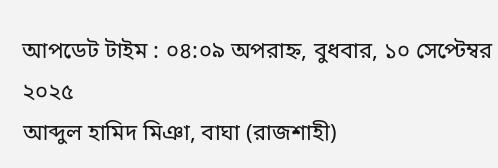আপডেট টাইম : ০৪:০৯ অপরাহ্ন, বুধবার, ১০ সেপ্টেম্বর ২০২৫
আব্দুল হামিদ মিঞা, বাঘা (রাজশাহী)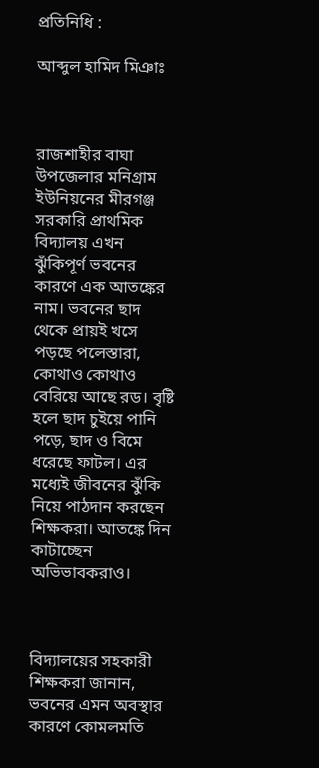প্রতিনিধি :

আব্দুল হামিদ মিঞাঃ



রাজশাহীর বাঘা উপজেলার মনিগ্রাম ইউনিয়নের মীরগঞ্জ সরকারি প্রাথমিক বিদ্যালয় এখন ঝুঁকিপূর্ণ ভবনের কারণে এক আতঙ্কের নাম। ভবনের ছাদ থেকে প্রায়ই খসে পড়ছে পলেস্তারা, কোথাও কোথাও বেরিয়ে আছে রড। বৃষ্টি হলে ছাদ চুইয়ে পানি পড়ে, ছাদ ও বিমে ধরেছে ফাটল। এর মধ্যেই জীবনের ঝুঁকি নিয়ে পাঠদান করছেন শিক্ষকরা। আতঙ্কে দিন কাটাচ্ছেন অভিভাবকরাও।



বিদ্যালয়ের সহকারী শিক্ষকরা জানান, ভবনের এমন অবস্থার কারণে কোমলমতি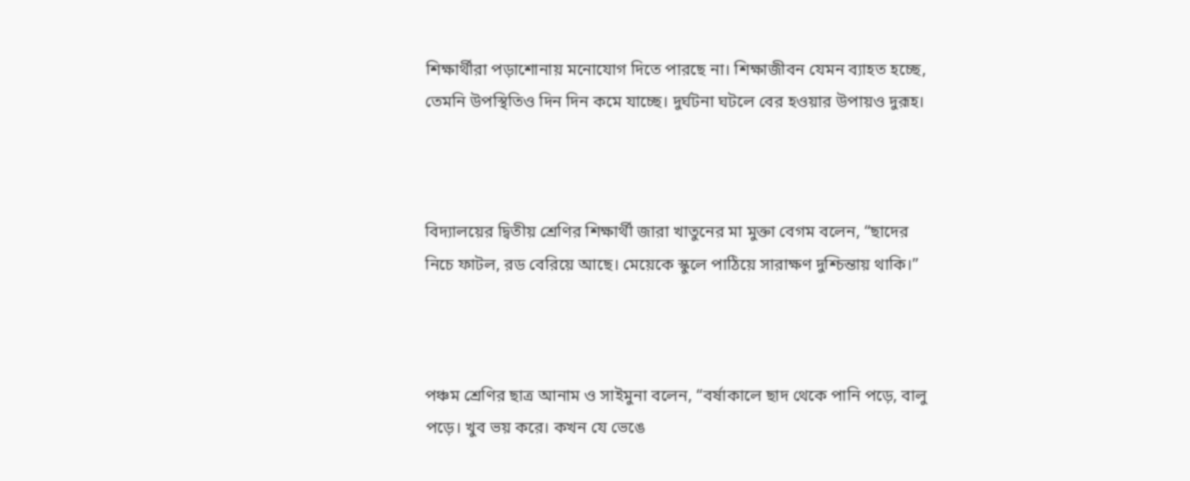শিক্ষার্থীরা পড়াশোনায় মনোযোগ দিতে পারছে না। শিক্ষাজীবন যেমন ব্যাহত হচ্ছে, তেমনি উপস্থিতিও দিন দিন কমে যাচ্ছে। দুর্ঘটনা ঘটলে বের হওয়ার উপায়ও দুরূহ।



বিদ্যালয়ের দ্বিতীয় শ্রেণির শিক্ষার্থী জারা খাতুনের মা মুক্তা বেগম বলেন, “ছাদের নিচে ফাটল, রড বেরিয়ে আছে। মেয়েকে স্কুলে পাঠিয়ে সারাক্ষণ দুশ্চিন্তায় থাকি।”



পঞ্চম শ্রেণির ছাত্র আনাম ও সাইমুনা বলেন, “বর্ষাকালে ছাদ থেকে পানি পড়ে, বালু পড়ে। খুব ভয় করে। কখন যে ভেঙে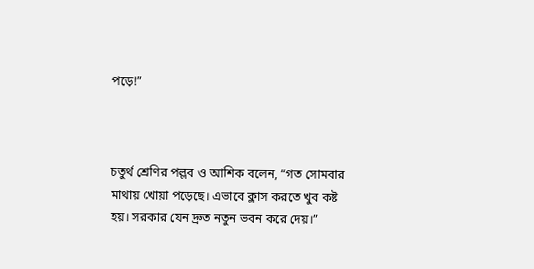পড়ে!”



চতুর্থ শ্রেণির পল্লব ও আশিক বলেন, “গত সোমবার মাথায় খোয়া পড়েছে। এভাবে ক্লাস করতে খুব কষ্ট হয়। সরকার যেন দ্রুত নতুন ভবন করে দেয়।”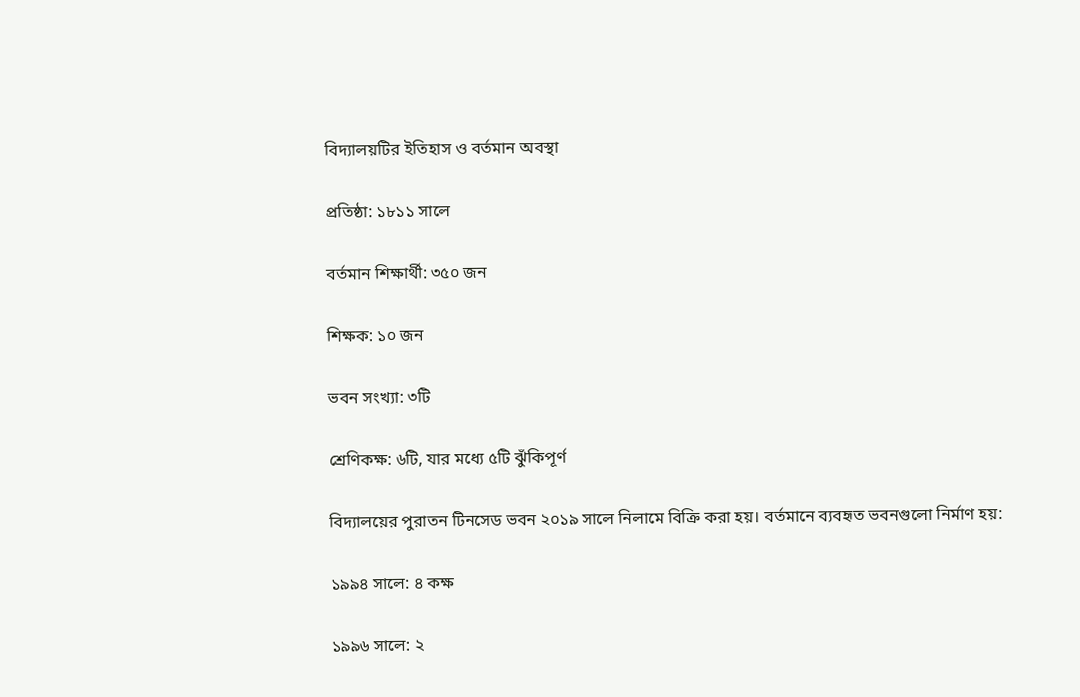বিদ্যালয়টির ইতিহাস ও বর্তমান অবস্থা

প্রতিষ্ঠা: ১৮১১ সালে

বর্তমান শিক্ষার্থী: ৩৫০ জন

শিক্ষক: ১০ জন

ভবন সংখ্যা: ৩টি

শ্রেণিকক্ষ: ৬টি, যার মধ্যে ৫টি ঝুঁকিপূর্ণ

বিদ্যালয়ের পুরাতন টিনসেড ভবন ২০১৯ সালে নিলামে বিক্রি করা হয়। বর্তমানে ব্যবহৃত ভবনগুলো নির্মাণ হয়:

১৯৯৪ সালে: ৪ কক্ষ

১৯৯৬ সালে: ২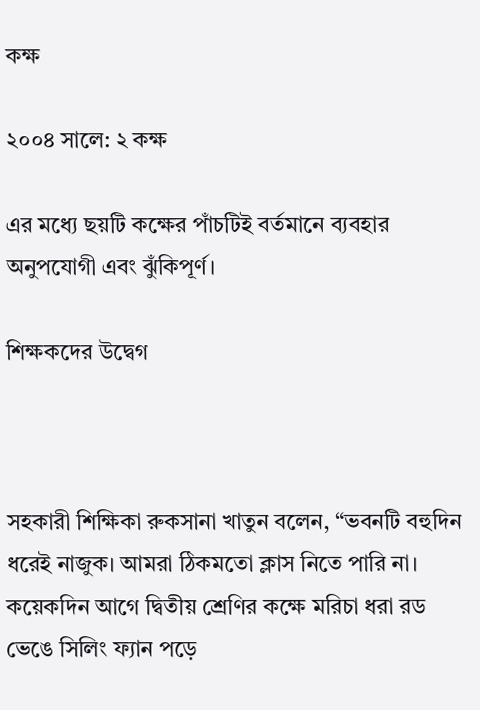কক্ষ

২০০৪ সালে: ২ কক্ষ

এর মধ্যে ছয়টি কক্ষের পাঁচটিই বর্তমানে ব্যবহার অনুপযোগী এবং ঝুঁকিপূর্ণ।

শিক্ষকদের উদ্বেগ



সহকারী শিক্ষিকা রুকসানা খাতুন বলেন, “ভবনটি বহুদিন ধরেই নাজুক। আমরা ঠিকমতো ক্লাস নিতে পারি না। কয়েকদিন আগে দ্বিতীয় শ্রেণির কক্ষে মরিচা ধরা রড ভেঙে সিলিং ফ্যান পড়ে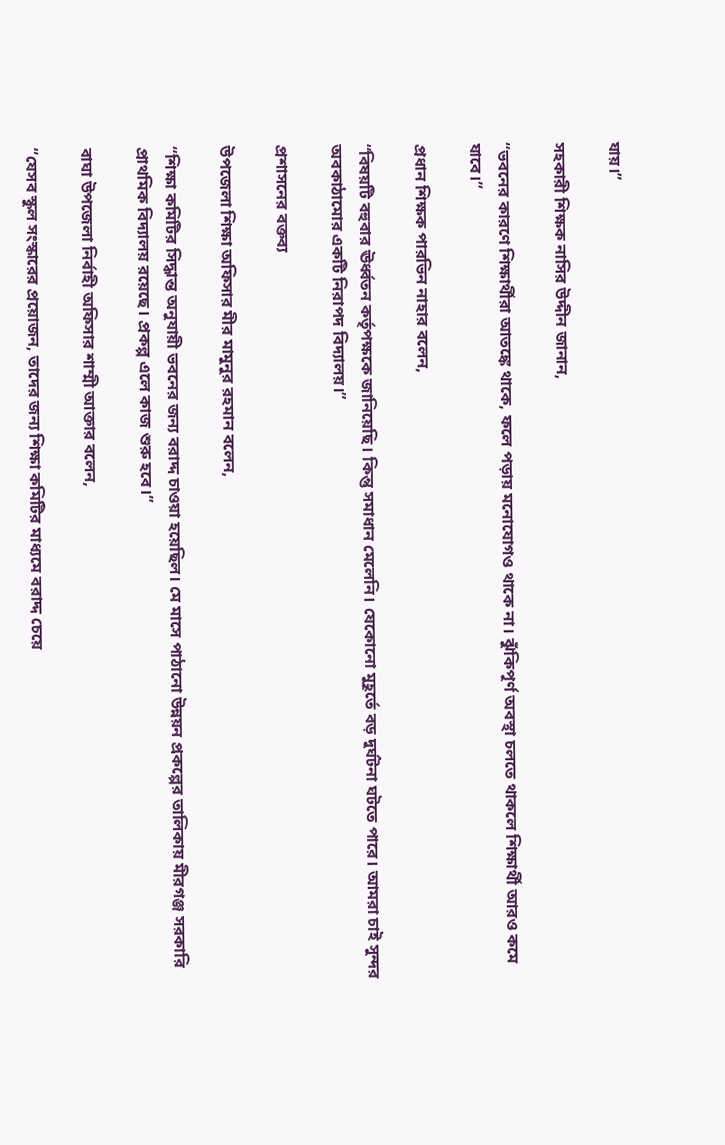যায়।”

সহকারী শিক্ষক নাসির উদ্দীন জানান,

“ভবনের কারণে শিক্ষার্থীরা আতঙ্কে থাকে, ফলে পড়ায় মনোযোগও থাকে না। ঝুঁকিপূর্ণ অবস্থা চলতে থাকলে শিক্ষার্থী আরও কমে যাবে।”

প্রধান শিক্ষক পারভিন নাহার বলেন,

“বিষয়টি বহুবার ঊর্ধ্বতন কর্তৃপক্ষকে জানিয়েছি। কিন্তু সমাধান মেলেনি। যেকোনো মুহূর্তে বড় দুর্ঘটনা ঘটতে পারে। আমরা চাই সুন্দর অবকাঠামোর একটি নিরাপদ বিদ্যালয়।”

প্রশাসনের বক্তব্য

উপজেলা শিক্ষা অফিসার মীর মামুনুর রহমান বলেন,

“শিক্ষা কমিটির সিদ্ধান্ত অনুযায়ী ভবনের জন্য বরাদ্দ চাওয়া হয়েছিল। মে মাসে পাঠানো উন্নয়ন প্রকল্পের তালিকায় মীরগঞ্জ সরকারি প্রাথমিক বিদ্যালয় রয়েছে। প্রকল্প এলে কাজ শুরু হবে।”

বাঘা উপজেলা নির্বাহী অফিসার শাম্মী আক্তার বলেন,

“যেসব স্কুল সংস্কারের প্রয়োজন, তাদের জন্য শিক্ষা কমিটির মাধ্যমে বরাদ্দ চেয়ে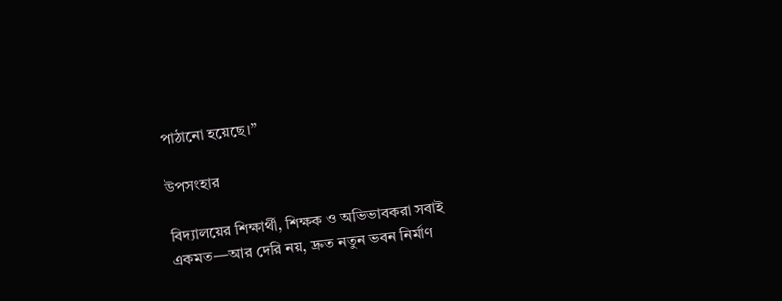পাঠানো হয়েছে।”

উপসংহার

বিদ্যালয়ের শিক্ষার্থী, শিক্ষক ও অভিভাবকরা সবাই একমত—আর দেরি নয়, দ্রুত নতুন ভবন নির্মাণ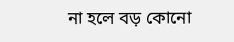না হলে বড় কোনো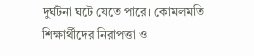দুর্ঘটনা ঘটে যেতে পারে। কোমলমতি শিক্ষার্থীদের নিরাপত্তা ও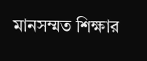মানসম্মত শিক্ষার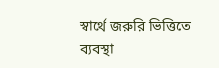স্বার্থে জরুরি ভিত্তিতে ব্যবস্থা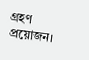গ্রহণ প্রয়োজন।